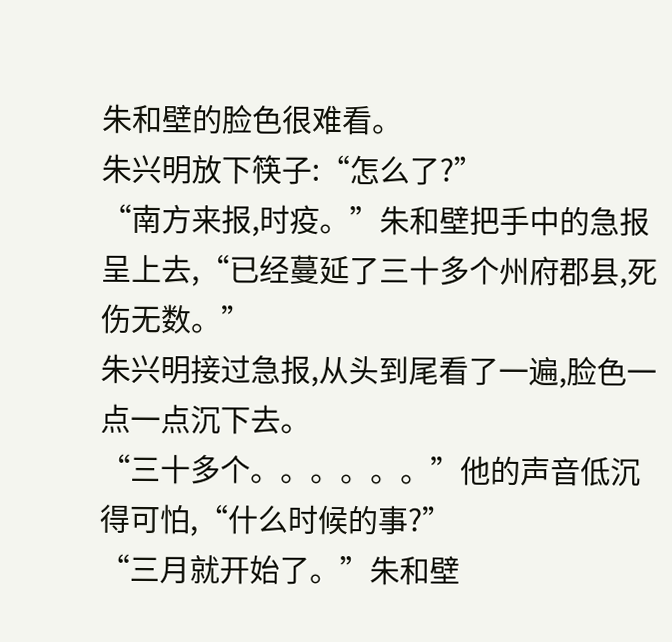朱和壁的脸色很难看。
朱兴明放下筷子:“怎么了?”
“南方来报,时疫。”朱和壁把手中的急报呈上去,“已经蔓延了三十多个州府郡县,死伤无数。”
朱兴明接过急报,从头到尾看了一遍,脸色一点一点沉下去。
“三十多个。。。。。。”他的声音低沉得可怕,“什么时候的事?”
“三月就开始了。”朱和壁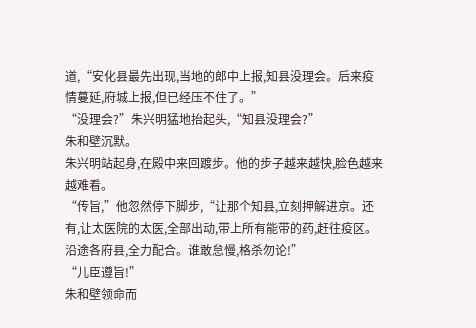道,“安化县最先出现,当地的郎中上报,知县没理会。后来疫情蔓延,府城上报,但已经压不住了。”
“没理会?”朱兴明猛地抬起头,“知县没理会?”
朱和壁沉默。
朱兴明站起身,在殿中来回踱步。他的步子越来越快,脸色越来越难看。
“传旨,”他忽然停下脚步,“让那个知县,立刻押解进京。还有,让太医院的太医,全部出动,带上所有能带的药,赶往疫区。沿途各府县,全力配合。谁敢怠慢,格杀勿论!”
“儿臣遵旨!”
朱和壁领命而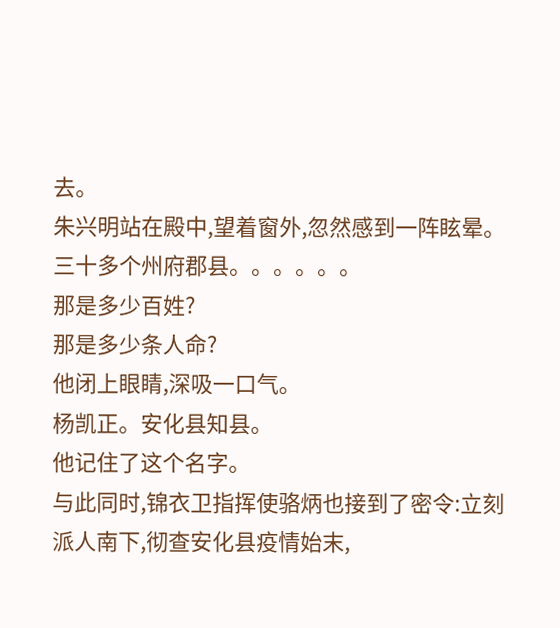去。
朱兴明站在殿中,望着窗外,忽然感到一阵眩晕。
三十多个州府郡县。。。。。。
那是多少百姓?
那是多少条人命?
他闭上眼睛,深吸一口气。
杨凯正。安化县知县。
他记住了这个名字。
与此同时,锦衣卫指挥使骆炳也接到了密令:立刻派人南下,彻查安化县疫情始末,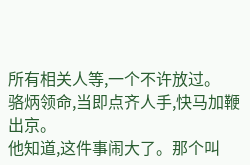所有相关人等,一个不许放过。
骆炳领命,当即点齐人手,快马加鞭出京。
他知道,这件事闹大了。那个叫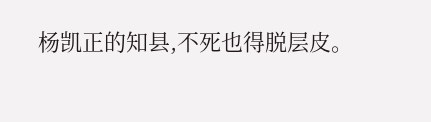杨凯正的知县,不死也得脱层皮。